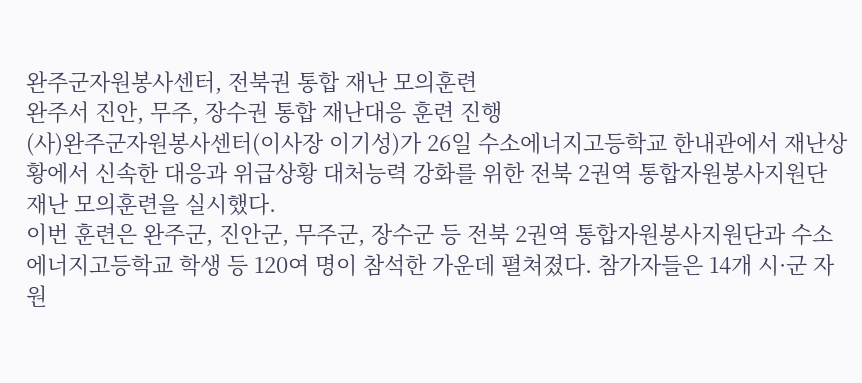완주군자원봉사센터, 전북권 통합 재난 모의훈련
완주서 진안, 무주, 장수권 통합 재난대응 훈련 진행
(사)완주군자원봉사센터(이사장 이기성)가 26일 수소에너지고등학교 한내관에서 재난상황에서 신속한 대응과 위급상황 대처능력 강화를 위한 전북 2권역 통합자원봉사지원단 재난 모의훈련을 실시했다.
이번 훈련은 완주군, 진안군, 무주군, 장수군 등 전북 2권역 통합자원봉사지원단과 수소에너지고등학교 학생 등 120여 명이 참석한 가운데 펼쳐졌다. 참가자들은 14개 시·군 자원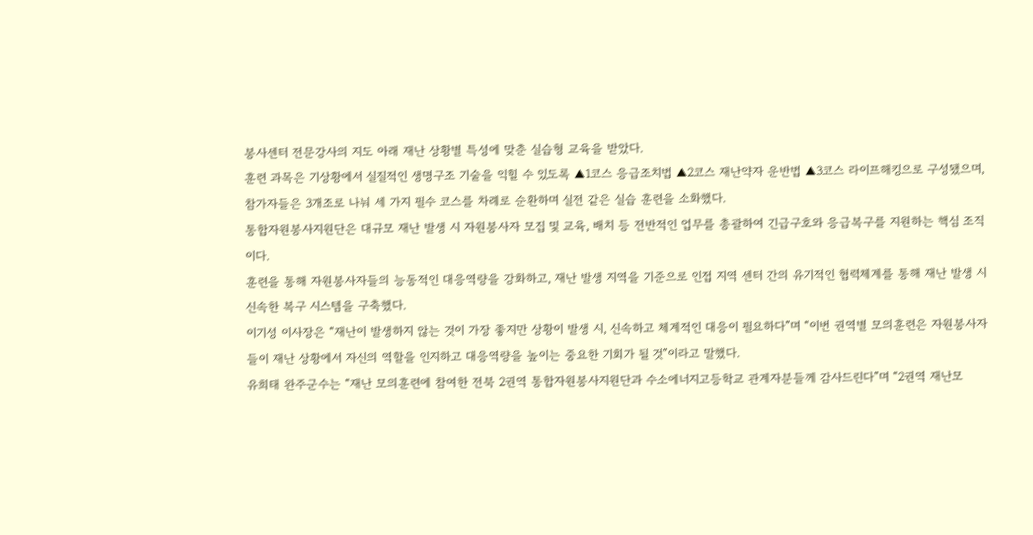봉사센터 전문강사의 지도 아래 재난 상황별 특성에 맞춘 실습형 교육을 받았다.
훈련 과목은 기상황에서 실질적인 생명구조 기술을 익힐 수 있도록 ▲1코스 응급조치법 ▲2코스 재난약자 운반법 ▲3코스 라이프해킹으로 구성됐으며, 참가자들은 3개조로 나눠 세 가지 필수 코스를 차례로 순환하며 실전 같은 실습 훈련을 소화했다.
통합자원봉사지원단은 대규모 재난 발생 시 자원봉사자 모집 및 교육, 배치 등 전반적인 업무를 총괄하여 긴급구호와 응급복구를 지원하는 핵심 조직이다.
훈련을 통해 자원봉사자들의 능동적인 대응역량을 강화하고, 재난 발생 지역을 기준으로 인접 지역 센터 간의 유기적인 협력체계를 통해 재난 발생 시 신속한 복구 시스템을 구축했다.
이기성 이사장은 “재난이 발생하지 않는 것이 가장 좋지만 상황이 발생 시, 신속하고 체계적인 대응이 필요하다”며 “이번 권역별 모의훈련은 자원봉사자들이 재난 상황에서 자신의 역할을 인지하고 대응역량을 높이는 중요한 기회가 될 것”이라고 말했다.
유희태 완주군수는 “재난 모의훈련에 참여한 전북 2권역 통합자원봉사지원단과 수소에너지고등학교 관계자분들께 감사드린다”며 “2권역 재난모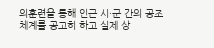의훈련을 통해 인근 시·군 간의 공조 체계를 공고히 하고 실제 상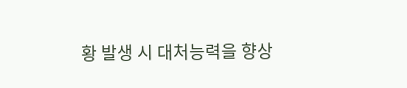황 발생 시 대처능력을 향상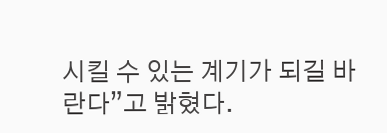시킬 수 있는 계기가 되길 바란다”고 밝혔다.